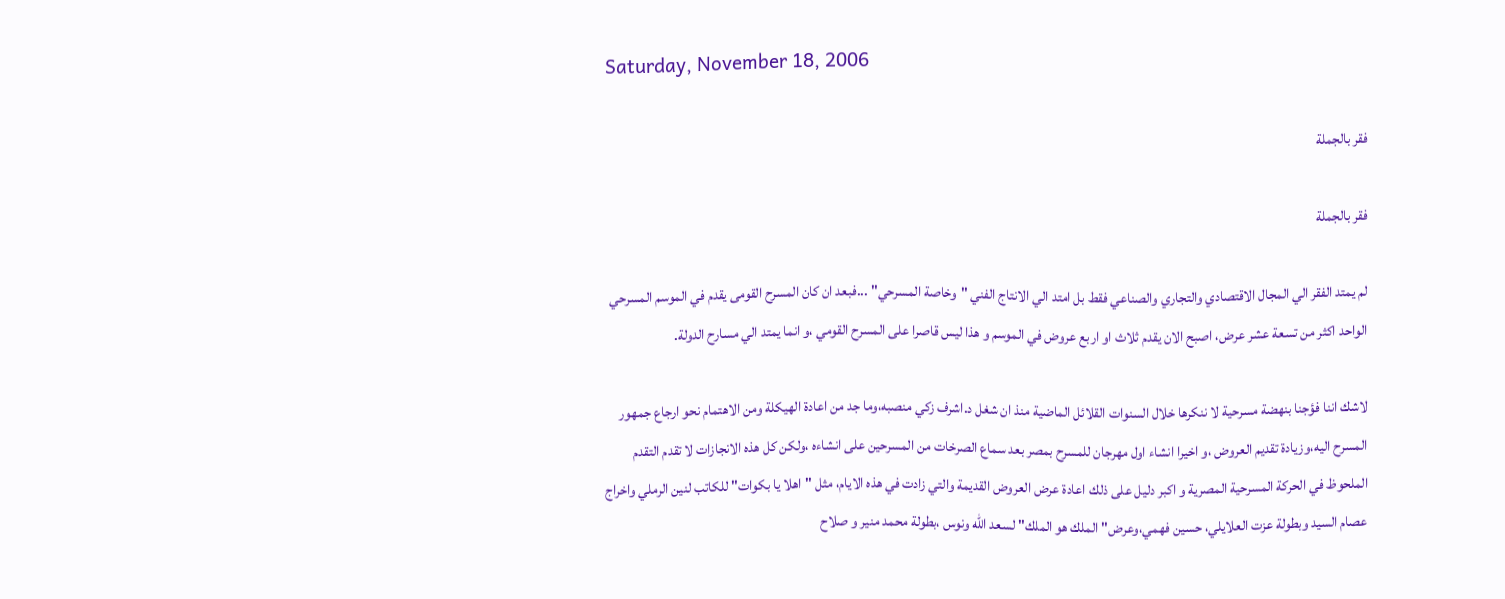Saturday, November 18, 2006

فقر بالجملة

فقر بالجملة

لم يمتد الفقر الي المجال الاقتصادي والتجاري والصناعي فقط بل امتد الي الانتاج الفني "وخاصة المسرحي" ...فبعد ان كان المسرح القومى يقدم في الموسم المسرحي الواحد اكثر من تسعة عشر عرض، اصبح الان يقدم ثلاث او اربع عروض في الموسم و هذا ليس قاصرا على المسرح القومي ،و انما يمتد الي مسارح الدولة.

لاشك اننا فؤجنا بنهضة مسرحية لا ننكرها خلال السنوات القلائل الماضية منذ ان شغل د.اشرف زكي منصبه،وما جد من اعادة الهيكلة ومن الاهتمام نحو ارجاع جمهور المسرح اليه،وزيادة تقديم العروض ،و اخيرا انشاء اول مهرجان للمسرح بمصر بعد سماع الصرخات من المسرحين على انشاءه ،ولكن كل هذه الانجازات لا تقدم التقدم الملحوظ في الحركة المسرحية المصرية و اكبر دليل على ذلك اعادة عرض العروض القديمة والتي زادت في هذه الايام، مثل "اهلا يا بكوات" للكاتب لنين الرملي واخراج عصام السيد وبطولة عزت العلايلي، حسين فهمي،وعرض" الملك هو الملك" لسعد الله ونوس ،بطولة محمد منير و صلاح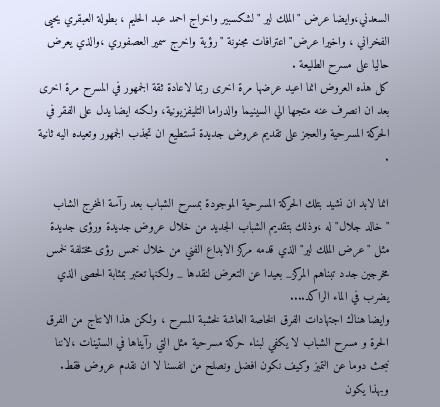السعدني،وايضا عرض "الملك لير " لشكسبير واخراج احمد عبد الحليم ، بطولة العبقري يحيى الفخراني ، واخيرا عرض" اعترافات مجنونة "رؤية واخرج سمير العصفوري ،والذي يعرض حاليا على مسرح الطليعة .
كل هذه العروض انما اعيد عرضها مرة اخرى ربما لاعادة ثقة الجمهور في المسرح مرة اخرى بعد ان انصرف عنه متجها الي السينيما والدراما التليفزيونية، ولكنه ايضا يدل على الفقر في الحركة المسرحية والعجز على تقديم عروض جديدة تستطيع ان تجذب الجمهور وتعيده اليه ثانية .

انما لابد ان نشيد بتلك الحركة المسرحية الموجودة بمسرح الشباب بعد رآسة المخرج الشاب "خالد جلال" له ،وذلك بتقديم الشباب الجديد من خلال عروض جديدة ورؤى جديدة مثل "عرض الملك لير" الذي قدمه مركز الابداع الفني من خلال خمس رؤى مختلفة لخمس مخرجين جدد تبناهم المركز_ بعيدا عن التعرض لنقدها _ ولكنها تعتبر بمثابة الحصى الذي يضرب في الماء الراكد....
وايضا هناك اجتهادات الفرق الخاصة العاشة لخشبة المسرح ، ولكن هذا الانتاج من الفرق الحرة و مسرح الشباب لا يكفي لبناء حركة مسرحية مثل التي رآيناها في الستينات ،لاننا نبحث دوما عن التميز وكيف نكون افضل ونصلح من انفسنا لا ان نقدم عروض فقط.
وبهذا يكون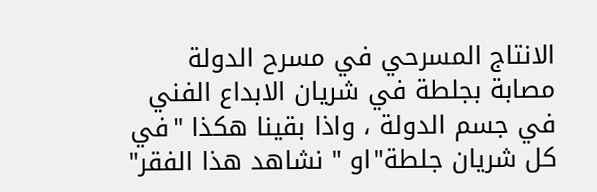الانتاج المسرحي في مسرح الدولة مصابة بجلطة في شريان الابداع الفني في جسم الدولة ، واذا بقينا هكذا "في كل شريان جلطة"او " نشاهد هذا الفقر"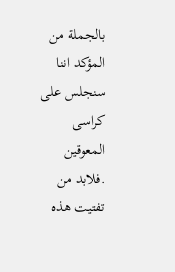بالجملة من المؤكد اننا سنجلس على كراسى المعوقين .فلابد من تفتيت هذه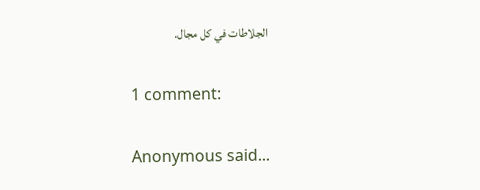الجلاطات في كل مجال.

1 comment:

Anonymous said...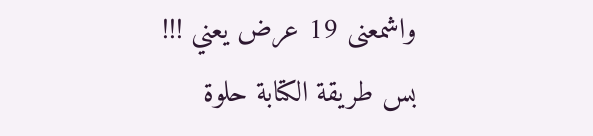واشمعنى 19 عرض يعني !!!
بس طريقة الكتابة حلوة